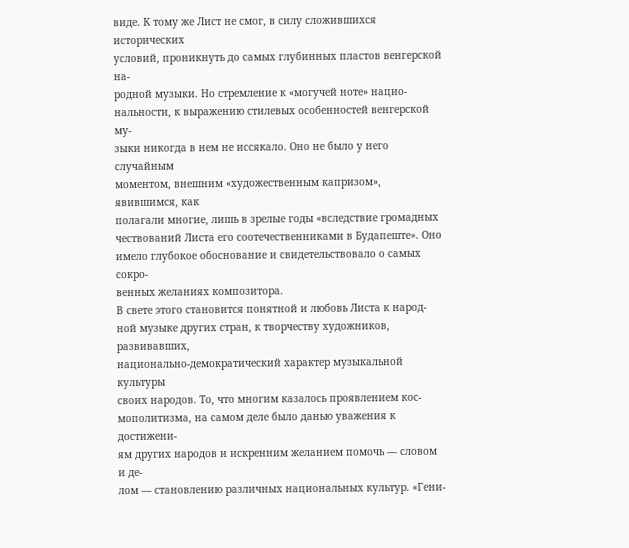виде. К тому же Лист не смог, в силу сложившихся исторических
условий, проникнуть до самых глубинных пластов венгерской на-
родной музыки. Но стремление к «могучей ноте» нацио-
нальности, к выражению стилевых особенностей венгерской му-
зыки никогда в нем не иссякало. Оно не было у него случайным
моментом, внешним «художественным капризом», явившимся, как
полагали многие, лишь в зрелые годы «вследствие громадных
чествований Листа его соотечественниками в Будапеште». Оно
имело глубокое обоснование и свидетельствовало о самых сокро-
венных желаниях композитора.
В свете этого становится понятной и любовь Листа к народ-
ной музыке других стран, к творчеству художников, развивавших,
национально-демократический характер музыкальной культуры
своих народов. То, что многим казалось проявлением кос-
мополитизма, на самом деле было данью уважения к достижени-
ям других народов и искренним желанием помочь — словом и де-
лом — становлению различных национальных культур. «Гени-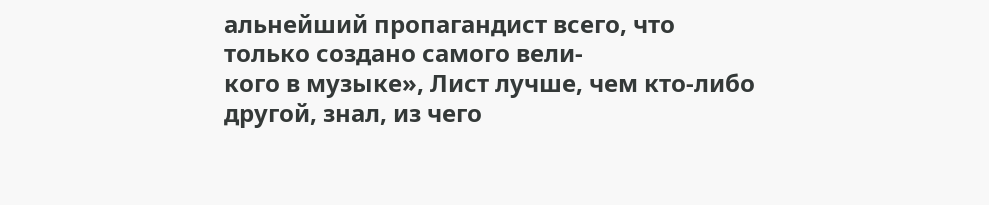альнейший пропагандист всего, что только создано самого вели-
кого в музыке», Лист лучше, чем кто-либо другой, знал, из чего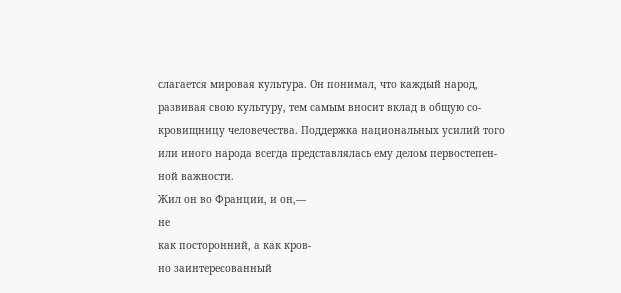слагается мировая культура. Он понимал, что каждый народ,
развивая свою культуру, тем самым вносит вклад в общую со-
кровищницу человечества. Поддержка национальных усилий того
или иного народа всегда представлялась ему делом первостепен-
ной важности.
Жил он во Франции, и он,—
не
как посторонний, а как кров-
но заинтересованный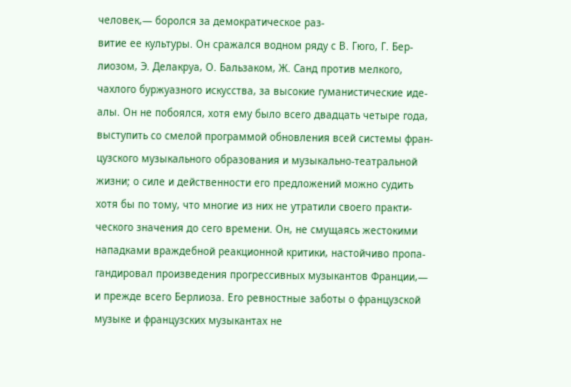человек,— боролся за демократическое раз-
витие ее культуры. Он сражался водном ряду с В. Гюго, Г. Бер-
лиозом, Э. Делакруа, О. Бальзаком, Ж. Санд против мелкого,
чахлого буржуазного искусства, за высокие гуманистические иде-
алы. Он не побоялся, хотя ему было всего двадцать четыре года,
выступить со смелой программой обновления всей системы фран-
цузского музыкального образования и музыкально-театральной
жизни; о силе и действенности его предложений можно судить
хотя бы по тому, что многие из них не утратили своего практи-
ческого значения до сего времени. Он, не смущаясь жестокими
нападками враждебной реакционной критики, настойчиво пропа-
гандировал произведения прогрессивных музыкантов Франции,—
и прежде всего Берлиоза. Его ревностные заботы о французской
музыке и французских музыкантах не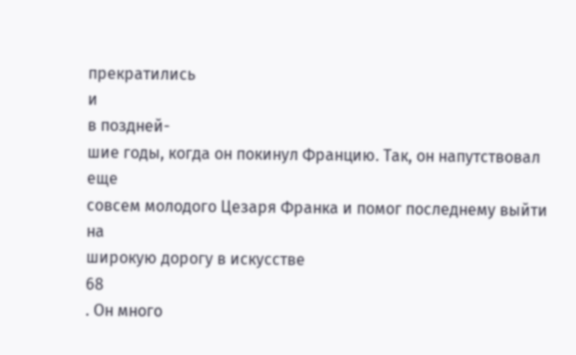прекратились
и
в поздней-
шие годы, когда он покинул Францию. Так, он напутствовал еще
совсем молодого Цезаря Франка и помог последнему выйти на
широкую дорогу в искусстве
68
. Он много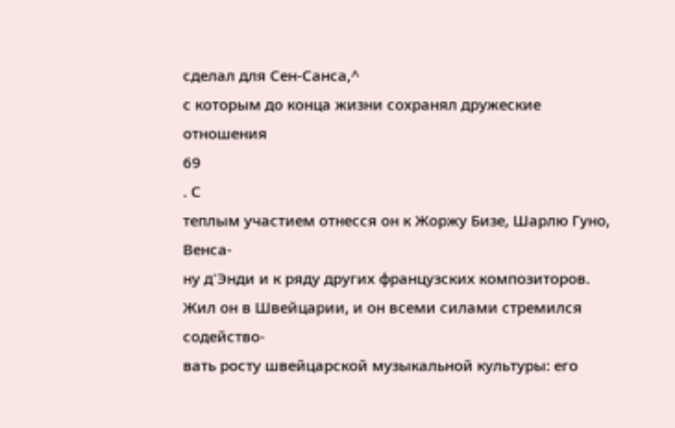сделал для Сен-Санса,^
с которым до конца жизни сохранял дружеские отношения
69
. С
теплым участием отнесся он к Жоржу Бизе, Шарлю Гуно, Венса-
ну д'Энди и к ряду других французских композиторов.
Жил он в Швейцарии, и он всеми силами стремился содейство-
вать росту швейцарской музыкальной культуры: его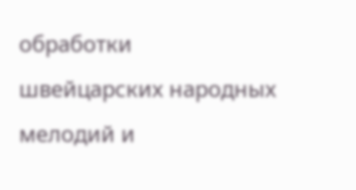обработки
швейцарских народных мелодий и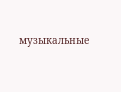музыкальные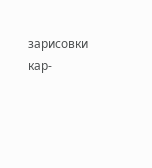зарисовки кар-